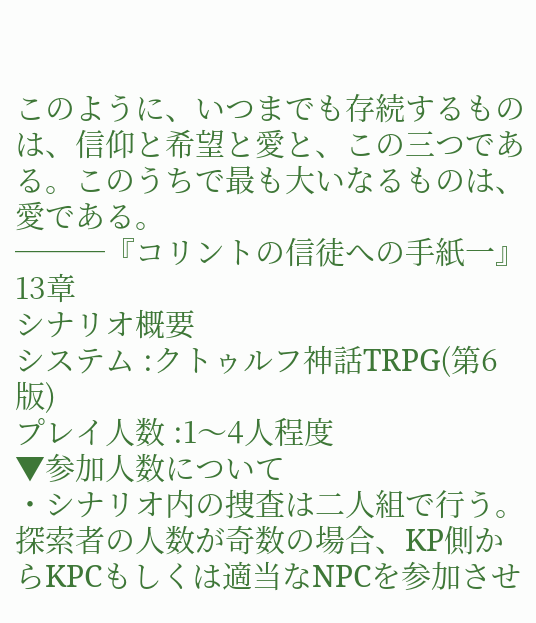このように、いつまでも存続するものは、信仰と希望と愛と、この三つである。このうちで最も大いなるものは、愛である。
───『コリントの信徒への手紙一』13章
シナリオ概要
システム :クトゥルフ神話TRPG(第6版)
プレイ人数 :1〜4人程度
▼参加人数について
・シナリオ内の捜査は二人組で行う。探索者の人数が奇数の場合、KP側からKPCもしくは適当なNPCを参加させ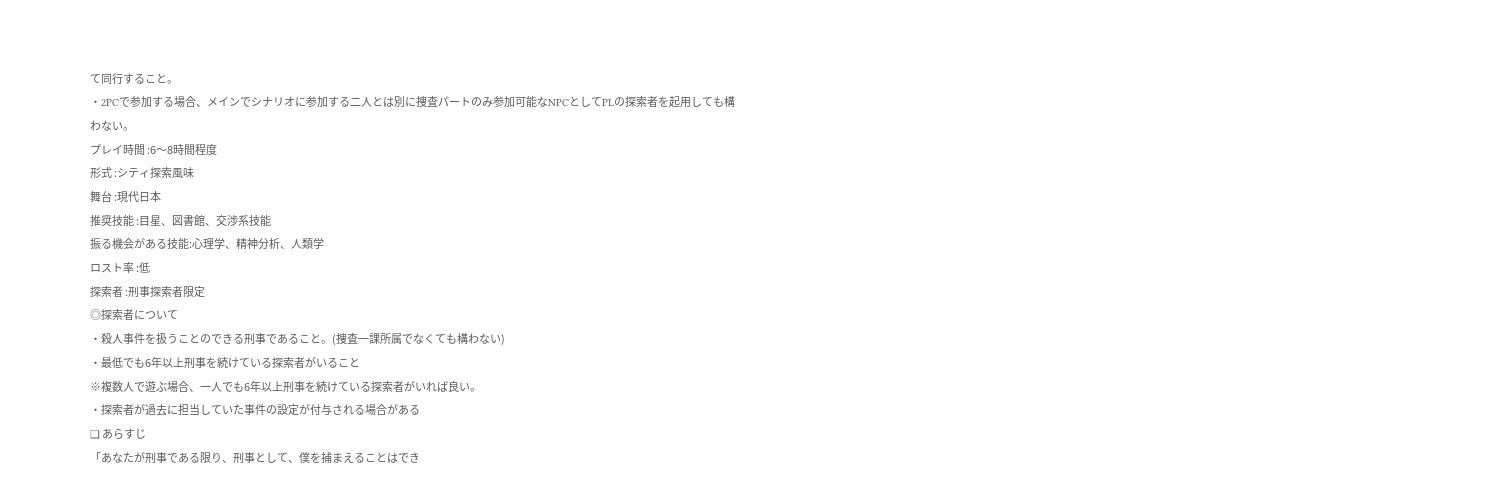て同行すること。
・2PCで参加する場合、メインでシナリオに参加する二人とは別に捜査パートのみ参加可能なNPCとしてPLの探索者を起用しても構わない。
プレイ時間 :6〜8時間程度
形式 :シティ探索風味
舞台 :現代日本
推奨技能 :目星、図書館、交渉系技能
振る機会がある技能:心理学、精神分析、人類学
ロスト率 :低
探索者 :刑事探索者限定
◎探索者について
・殺人事件を扱うことのできる刑事であること。(捜査一課所属でなくても構わない)
・最低でも6年以上刑事を続けている探索者がいること
※複数人で遊ぶ場合、一人でも6年以上刑事を続けている探索者がいれば良い。
・探索者が過去に担当していた事件の設定が付与される場合がある
❏ あらすじ
「あなたが刑事である限り、刑事として、僕を捕まえることはでき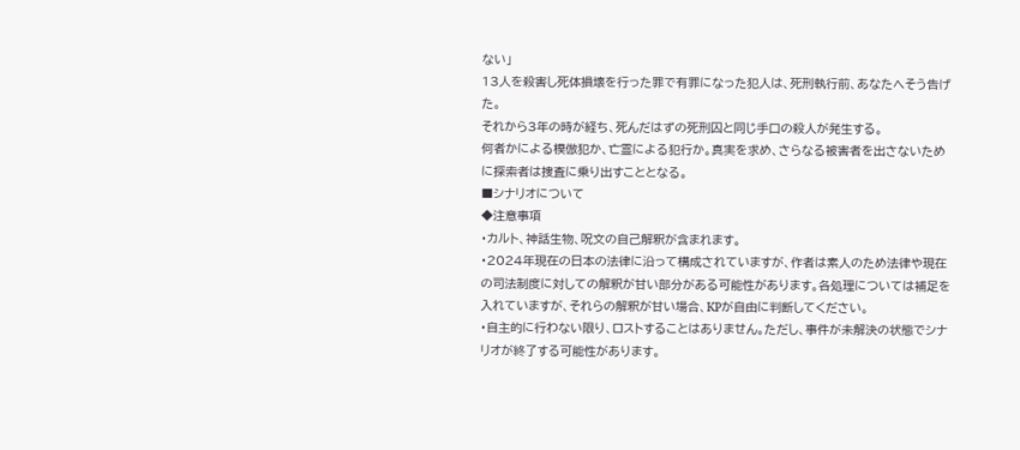ない」
13人を殺害し死体損壊を行った罪で有罪になった犯人は、死刑執行前、あなたへそう告げた。
それから3年の時が経ち、死んだはずの死刑囚と同じ手口の殺人が発生する。
何者かによる模倣犯か、亡霊による犯行か。真実を求め、さらなる被害者を出さないために探索者は捜査に乗り出すこととなる。
■シナリオについて
◆注意事項
・カルト、神話生物、呪文の自己解釈が含まれます。
・2024年現在の日本の法律に沿って構成されていますが、作者は素人のため法律や現在の司法制度に対しての解釈が甘い部分がある可能性があります。各処理については補足を入れていますが、それらの解釈が甘い場合、KPが自由に判断してください。
・自主的に行わない限り、ロストすることはありません。ただし、事件が未解決の状態でシナリオが終了する可能性があります。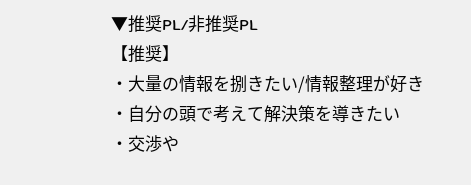▼推奨PL/非推奨PL
【推奨】
・大量の情報を捌きたい/情報整理が好き
・自分の頭で考えて解決策を導きたい
・交渉や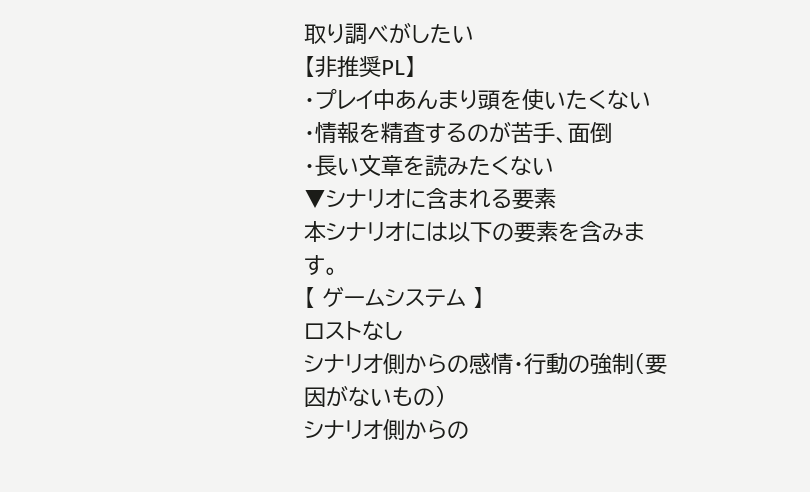取り調べがしたい
【非推奨PL】
・プレイ中あんまり頭を使いたくない
・情報を精査するのが苦手、面倒
・長い文章を読みたくない
▼シナリオに含まれる要素
本シナリオには以下の要素を含みます。
【 ゲームシステム 】
ロストなし
シナリオ側からの感情・行動の強制(要因がないもの)
シナリオ側からの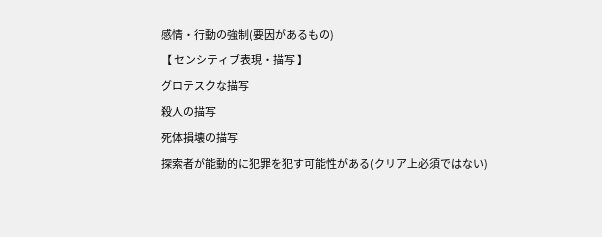感情・行動の強制(要因があるもの)
【 センシティブ表現・描写 】
グロテスクな描写
殺人の描写
死体損壊の描写
探索者が能動的に犯罪を犯す可能性がある(クリア上必須ではない)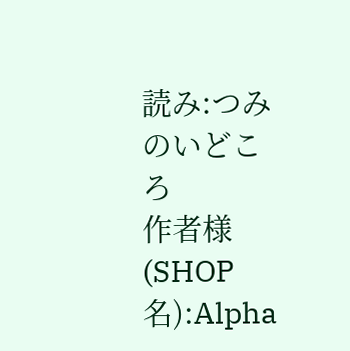読み:つみのいどころ
作者様(SHOP名):Alpha